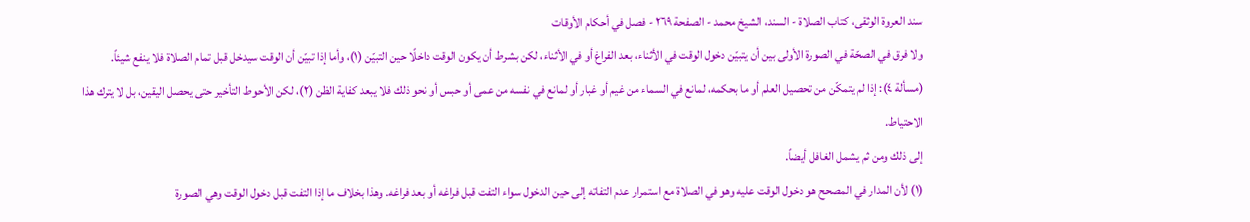سند العروة الوثقى، كتاب الصلاة - السند، الشيخ محمد - الصفحة ٢٦٩ - فصل في أحكام الأوقات
ولا فرق في الصحّة في الصورة الأولى بين أن يتبيّن دخول الوقت في الأثناء، بعد الفراغ أو في الأثناء، لكن بشرط أن يكون الوقت داخلًا حين التبيّن (١)، وأما إذا تبيّن أن الوقت سيدخل قبل تمام الصلاة فلا ينفع شيئاً.
(مسألة ٤): إذا لم يتمكّن من تحصيل العلم أو ما بحكمه، لمانع في السماء من غيم أو غبار أو لمانع في نفسه من عمى أو حبس أو نحو ذلك فلا يبعد كفاية الظن (٢)، لكن الأحوط التأخير حتى يحصل اليقين، بل لا يترك هذا الاحتياط.
إلى ذلك ومن ثم يشمل الغافل أيضاً.
(١) لأن المدار في المصحح هو دخول الوقت عليه وهو في الصلاة مع استمرار عدم التفاته إلى حين الدخول سواء التفت قبل فراغه أو بعد فراغه. وهذا بخلاف ما إذا التفت قبل دخول الوقت وهي الصورة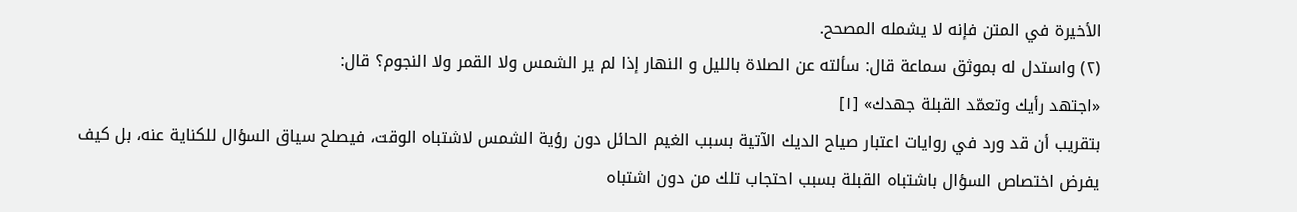الأخيرة في المتن فإنه لا يشمله المصحح.
(٢) واستدل له بموثق سماعة قال: سألته عن الصلاة بالليل و النهار إذا لم ير الشمس ولا القمر ولا النجوم؟ قال:
«اجتهد رأيك وتعمّد القبلة جهدك» [١]
بتقريب أن قد ورد في روايات اعتبار صياح الديك الآتية بسبب الغيم الحائل دون رؤية الشمس لاشتباه الوقت، فيصلح سياق السؤال للكناية عنه، بل كيف يفرض اختصاص السؤال باشتباه القبلة بسبب احتجاب تلك من دون اشتباه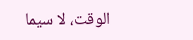الوقت، لا سيما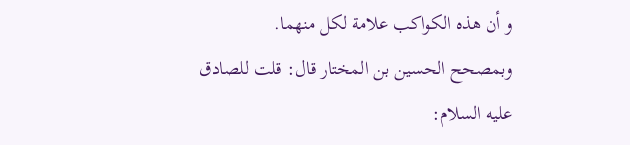و أن هذه الكواكب علامة لكل منهما.
وبمصحح الحسين بن المختار قال: قلت للصادق عليه السلام: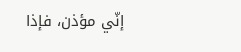إنّي مؤذن، فإذا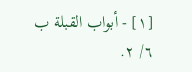[١] - أبواب القبلة ب ٦/ ٢.